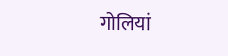गोलियां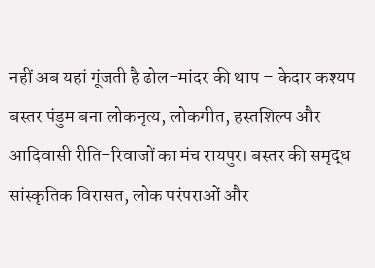नहीं अब यहां गूंजती है ढोल-मांदर की थाप – केदार कश्यप
बस्तर पंडुम बना लोकनृत्य, लोकगीत, हस्तशिल्प और आदिवासी रीति-रिवाजों का मंच रायपुर। बस्तर की समृद्ध सांस्कृतिक विरासत, लोक परंपराओं और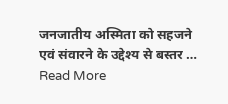जनजातीय अस्मिता को सहजने एवं संवारने के उद्देश्य से बस्तर … Read More